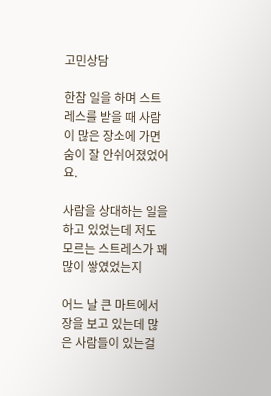고민상담

한참 일을 하며 스트레스를 받을 때 사람이 많은 장소에 가면 숨이 잘 안쉬어졌었어요.

사람을 상대하는 일을 하고 있었는데 저도 모르는 스트레스가 꽤 많이 쌓였었는지

어느 날 큰 마트에서 장을 보고 있는데 많은 사람들이 있는걸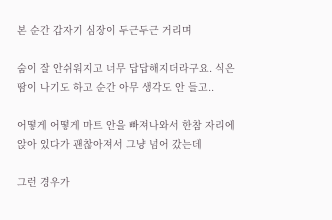본 순간 갑자기 심장이 두근두근 거리며

숨이 잘 안쉬워지고 너무 답답해지더라구요. 식은땀이 나기도 하고 순간 아무 생각도 안 들고..

어떻게 어떻게 마트 안을 빠져나와서 한참 자리에 앉아 있다가 괜찮아져서 그냥 넘어 갔는데

그런 경우가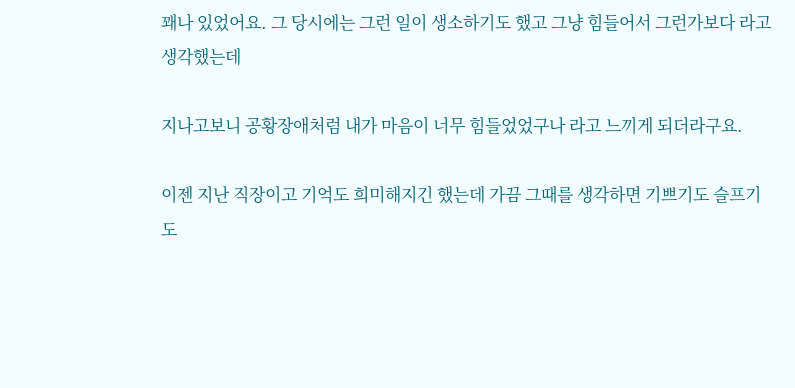꽤나 있었어요. 그 당시에는 그런 일이 생소하기도 했고 그냥 힘들어서 그런가보다 라고 생각했는데

지나고보니 공황장애처럼 내가 마음이 너무 힘들었었구나 라고 느끼게 되더라구요.

이젠 지난 직장이고 기억도 희미해지긴 했는데 가끔 그때를 생각하면 기쁘기도 슬프기도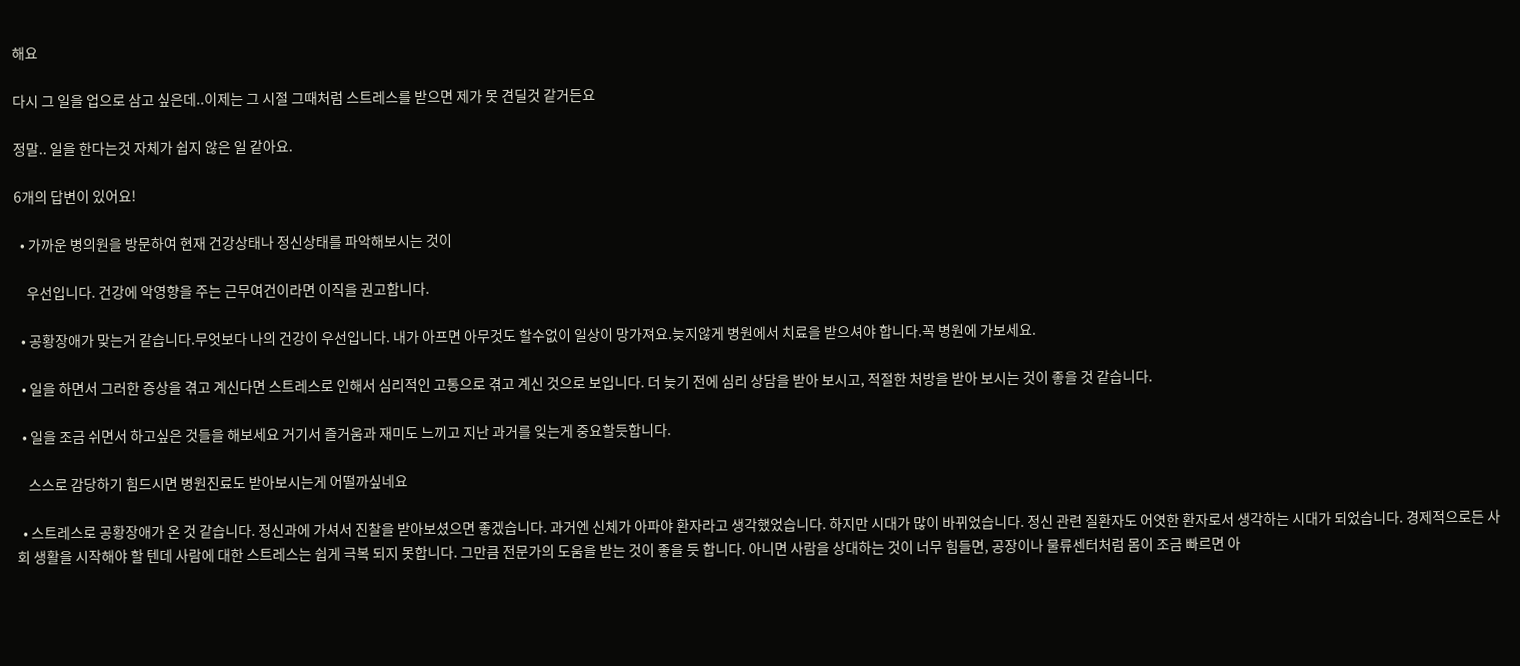해요

다시 그 일을 업으로 삼고 싶은데..이제는 그 시절 그때처럼 스트레스를 받으면 제가 못 견딜것 같거든요

정말.. 일을 한다는것 자체가 쉽지 않은 일 같아요.

6개의 답변이 있어요!

  • 가까운 병의원을 방문하여 현재 건강상태나 정신상태를 파악해보시는 것이

    우선입니다. 건강에 악영향을 주는 근무여건이라면 이직을 권고합니다.

  • 공황장애가 맞는거 같습니다.무엇보다 나의 건강이 우선입니다. 내가 아프면 아무것도 할수없이 일상이 망가져요.늦지않게 병원에서 치료을 받으셔야 합니다.꼭 병원에 가보세요.

  • 일을 하면서 그러한 증상을 겪고 계신다면 스트레스로 인해서 심리적인 고통으로 겪고 계신 것으로 보입니다. 더 늦기 전에 심리 상담을 받아 보시고, 적절한 처방을 받아 보시는 것이 좋을 것 같습니다.

  • 일을 조금 쉬면서 하고싶은 것들을 해보세요 거기서 즐거움과 재미도 느끼고 지난 과거를 잊는게 중요할듯합니다.

    스스로 감당하기 힘드시면 병원진료도 받아보시는게 어떨까싶네요

  • 스트레스로 공황장애가 온 것 같습니다. 정신과에 가셔서 진찰을 받아보셨으면 좋겠습니다. 과거엔 신체가 아파야 환자라고 생각했었습니다. 하지만 시대가 많이 바뀌었습니다. 정신 관련 질환자도 어엿한 환자로서 생각하는 시대가 되었습니다. 경제적으로든 사회 생활을 시작해야 할 텐데 사람에 대한 스트레스는 쉽게 극복 되지 못합니다. 그만큼 전문가의 도움을 받는 것이 좋을 듯 합니다. 아니면 사람을 상대하는 것이 너무 힘들면, 공장이나 물류센터처럼 몸이 조금 빠르면 아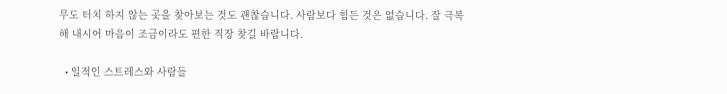무도 터치 하지 않는 곳을 찾아보는 것도 괜찮습니다. 사람보다 힘든 것은 없습니다. 잘 극복해 내시어 마음이 조금이라도 편한 직장 찾길 바랍니다.

  • 일적인 스트레스와 사람들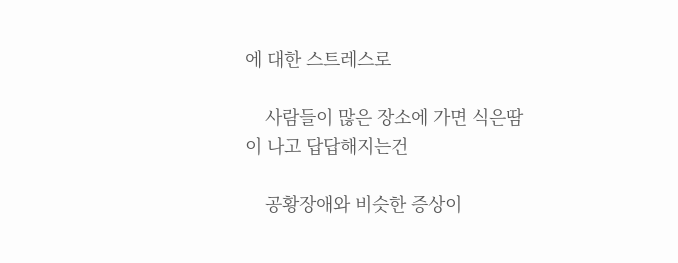에 대한 스트레스로

    사람들이 많은 장소에 가면 식은땀이 나고 답답해지는건

    공황장애와 비슷한 증상이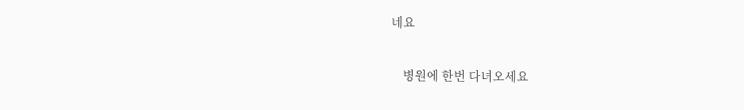네요

    병원에 한번 다녀오세요